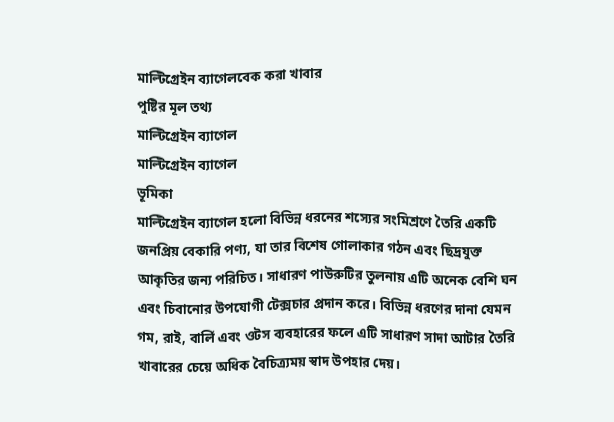মাল্টিগ্রেইন ব্যাগেলবেক করা খাবার
পুষ্টির মূল তথ্য
মাল্টিগ্রেইন ব্যাগেল
মাল্টিগ্রেইন ব্যাগেল
ভূমিকা
মাল্টিগ্রেইন ব্যাগেল হলো বিভিন্ন ধরনের শস্যের সংমিশ্রণে তৈরি একটি জনপ্রিয় বেকারি পণ্য, যা তার বিশেষ গোলাকার গঠন এবং ছিদ্রযুক্ত আকৃতির জন্য পরিচিত। সাধারণ পাউরুটির তুলনায় এটি অনেক বেশি ঘন এবং চিবানোর উপযোগী টেক্সচার প্রদান করে। বিভিন্ন ধরণের দানা যেমন গম, রাই, বার্লি এবং ওটস ব্যবহারের ফলে এটি সাধারণ সাদা আটার তৈরি খাবারের চেয়ে অধিক বৈচিত্র্যময় স্বাদ উপহার দেয়।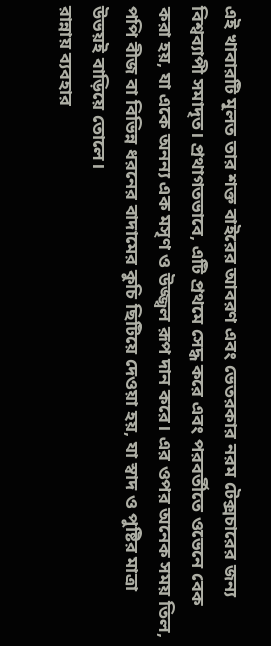এই খাবারটি মূলত তার শক্ত বাইরের আবরণ এবং ভেতরকার নরম টেক্সচারের জন্য বিশ্বব্যাপী সমাদৃত। প্রথাগতভাবে, এটি প্রথমে সেদ্ধ করে এবং পরবর্তীতে ওভেনে বেক করা হয়, যা একে অনন্য এক মসৃণ ও উজ্জ্বল রূপ দান করে। এর ওপর অনেক সময় তিল, পপি বীজ বা বিভিন্ন ধরনের বাদামের কুচি ছিটিয়ে দেওয়া হয়, যা স্বাদ ও পুষ্টির মাত্রা উভয়ই বাড়িয়ে তোলে।
রান্নায় ব্যবহার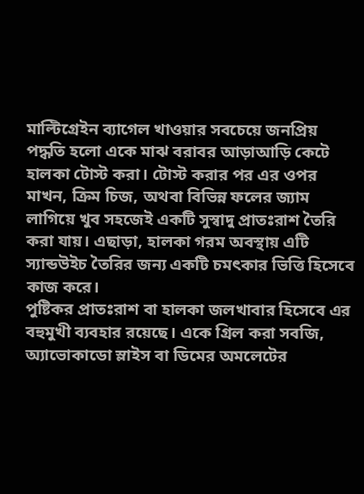মাল্টিগ্রেইন ব্যাগেল খাওয়ার সবচেয়ে জনপ্রিয় পদ্ধতি হলো একে মাঝ বরাবর আড়াআড়ি কেটে হালকা টোস্ট করা। টোস্ট করার পর এর ওপর মাখন, ক্রিম চিজ, অথবা বিভিন্ন ফলের জ্যাম লাগিয়ে খুব সহজেই একটি সুস্বাদু প্রাতঃরাশ তৈরি করা যায়। এছাড়া, হালকা গরম অবস্থায় এটি স্যান্ডউইচ তৈরির জন্য একটি চমৎকার ভিত্তি হিসেবে কাজ করে।
পুষ্টিকর প্রাতঃরাশ বা হালকা জলখাবার হিসেবে এর বহুমুখী ব্যবহার রয়েছে। একে গ্রিল করা সবজি, অ্যাভোকাডো স্লাইস বা ডিমের অমলেটের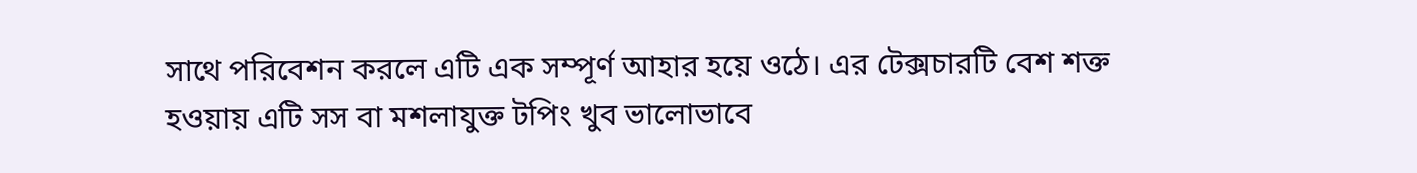সাথে পরিবেশন করলে এটি এক সম্পূর্ণ আহার হয়ে ওঠে। এর টেক্সচারটি বেশ শক্ত হওয়ায় এটি সস বা মশলাযুক্ত টপিং খুব ভালোভাবে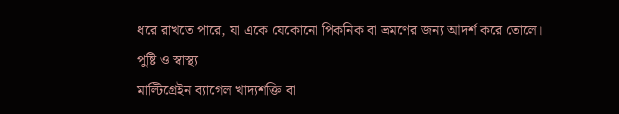ধরে রাখতে পারে, যা একে যেকোনো পিকনিক বা ভ্রমণের জন্য আদর্শ করে তোলে।
পুষ্টি ও স্বাস্থ্য
মাল্টিগ্রেইন ব্যাগেল খাদ্যশক্তি বা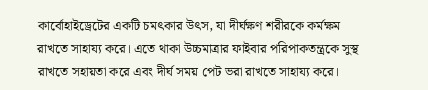কার্বোহাইড্রেটের একটি চমৎকার উৎস, যা দীর্ঘক্ষণ শরীরকে কর্মক্ষম রাখতে সাহায্য করে। এতে থাকা উচ্চমাত্রার ফাইবার পরিপাকতন্ত্রকে সুস্থ রাখতে সহায়তা করে এবং দীর্ঘ সময় পেট ভরা রাখতে সাহায্য করে।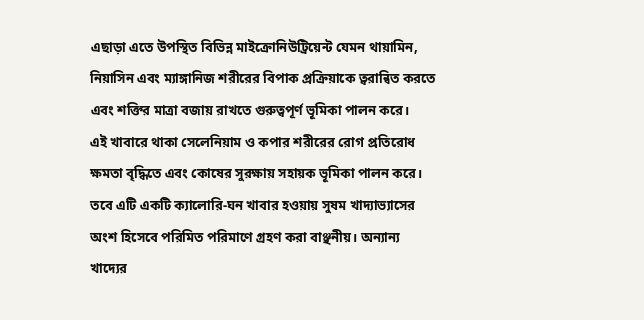এছাড়া এতে উপস্থিত বিভিন্ন মাইক্রোনিউট্রিয়েন্ট যেমন থায়ামিন, নিয়াসিন এবং ম্যাঙ্গানিজ শরীরের বিপাক প্রক্রিয়াকে ত্বরান্বিত করতে এবং শক্তির মাত্রা বজায় রাখতে গুরুত্বপূর্ণ ভূমিকা পালন করে।
এই খাবারে থাকা সেলেনিয়াম ও কপার শরীরের রোগ প্রতিরোধ ক্ষমতা বৃদ্ধিতে এবং কোষের সুরক্ষায় সহায়ক ভূমিকা পালন করে। তবে এটি একটি ক্যালোরি-ঘন খাবার হওয়ায় সুষম খাদ্যাভ্যাসের অংশ হিসেবে পরিমিত পরিমাণে গ্রহণ করা বাঞ্ছনীয়। অন্যান্য খাদ্যের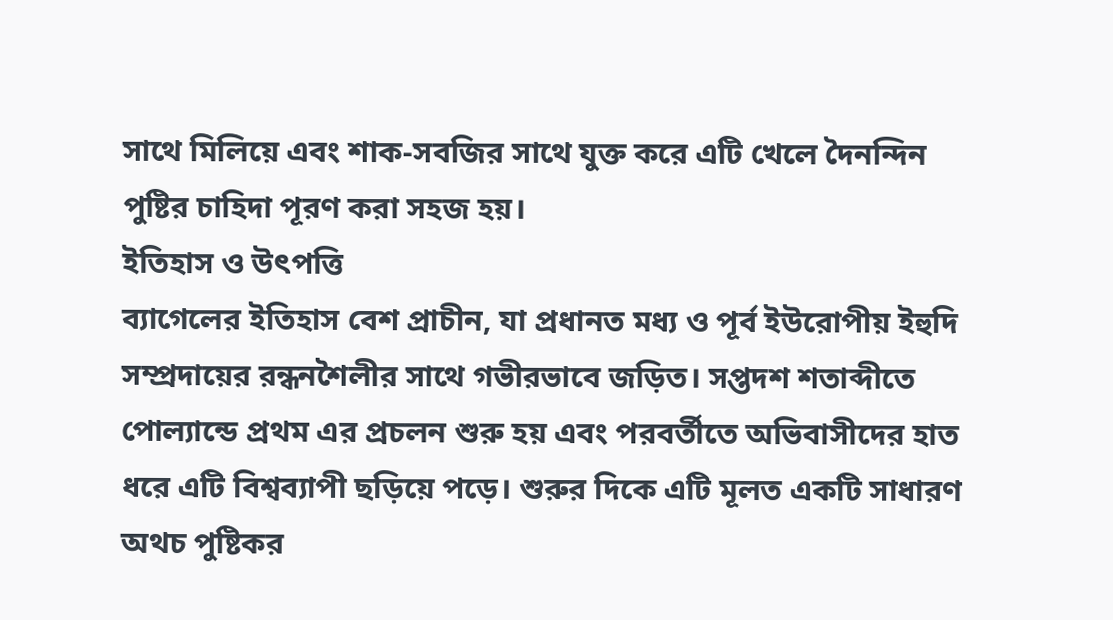সাথে মিলিয়ে এবং শাক-সবজির সাথে যুক্ত করে এটি খেলে দৈনন্দিন পুষ্টির চাহিদা পূরণ করা সহজ হয়।
ইতিহাস ও উৎপত্তি
ব্যাগেলের ইতিহাস বেশ প্রাচীন, যা প্রধানত মধ্য ও পূর্ব ইউরোপীয় ইহুদি সম্প্রদায়ের রন্ধনশৈলীর সাথে গভীরভাবে জড়িত। সপ্তদশ শতাব্দীতে পোল্যান্ডে প্রথম এর প্রচলন শুরু হয় এবং পরবর্তীতে অভিবাসীদের হাত ধরে এটি বিশ্বব্যাপী ছড়িয়ে পড়ে। শুরুর দিকে এটি মূলত একটি সাধারণ অথচ পুষ্টিকর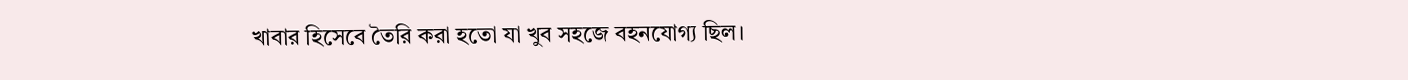খাবার হিসেবে তৈরি করা হতো যা খুব সহজে বহনযোগ্য ছিল।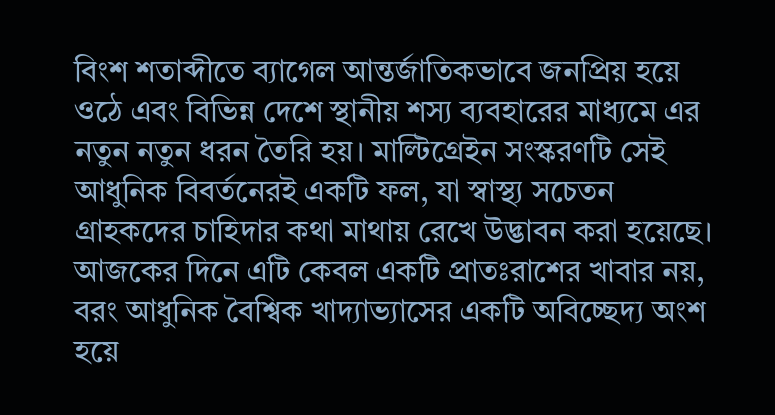বিংশ শতাব্দীতে ব্যাগেল আন্তর্জাতিকভাবে জনপ্রিয় হয়ে ওঠে এবং বিভিন্ন দেশে স্থানীয় শস্য ব্যবহারের মাধ্যমে এর নতুন নতুন ধরন তৈরি হয়। মাল্টিগ্রেইন সংস্করণটি সেই আধুনিক বিবর্তনেরই একটি ফল, যা স্বাস্থ্য সচেতন গ্রাহকদের চাহিদার কথা মাথায় রেখে উদ্ভাবন করা হয়েছে। আজকের দিনে এটি কেবল একটি প্রাতঃরাশের খাবার নয়, বরং আধুনিক বৈশ্বিক খাদ্যাভ্যাসের একটি অবিচ্ছেদ্য অংশ হয়ে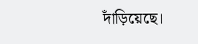দাঁড়িয়েছে।